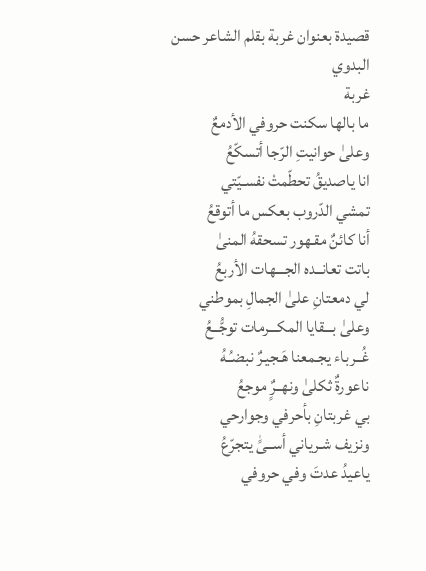قصيدة بعنوان غربة بقلم الشاعر حسن البدوي
غربة
ما بالها سكنت حروفي الأدمعٌ
وعلىٰ حوانيتِ الرّجا أتسكّعُ
انا ياصديقُ تحطّمتْ نفسـيّتي
تمشي الدّروب بعكس ما أتوقعُ
أنا كائنٌ مقـهور تسحقهُ المنىٰ
باتت تعانــده الجـــهات الأربعُ
لي دمعتانِ علىٰ الجمالِ بموطني
وعلىٰ بـــقايا المكـــرمات توجُّــعُ
غُــرباء يجـمعنا هَـجيـرٌ نبضـُـهُ
ناعورةٌ ثكلىٰ ونهــرٌٍ موجعُ
بي غربتانِ بأحرفي وجوارحي
ونزيف شـرياني أســىًٰ يتجرّعُ
ياعيدُ عدتَ وفي حروفي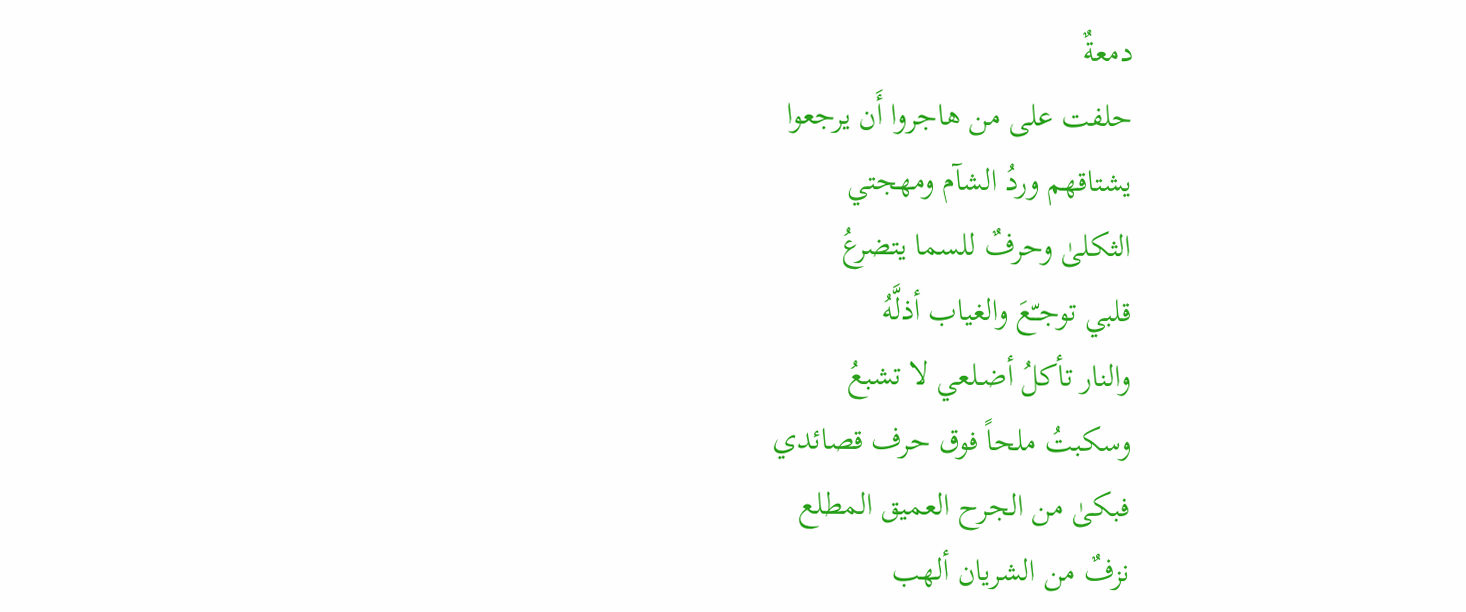دمعةٌ
حلفت على من هاجروا أَن يرجعوا
يشتاقهم وردُ الشآم ومهجتي
الثكلىٰ وحرفٌ للسما يتضرعُ
قلبي توجـّعَ والغياب أذلَّهُ
والنار تأكلُ أضـلعي لا تشبعُ
وسكبتُ ملحاً فوق حرف قصائدي
فبكىٰ من الجرح العميق المطلع
نزفٌ من الشريان ألهب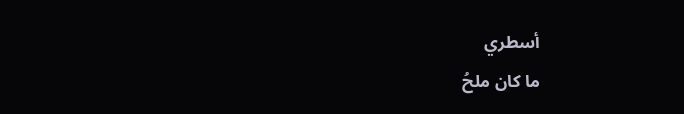أسطري
ما كان ملحُ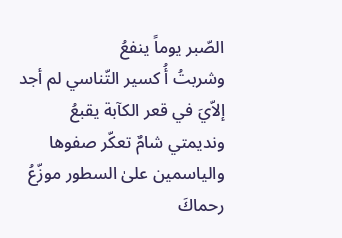الصّبر يوماً ينفعُ
وشربتُ أُ كسير التّناسي لم أجد
إلاّيَ في قعر الكآبة يقبعُ
ونديمتي شامٌ تعكّر صفوها
والياسمين علىٰ السطور موزّعُ
رحماكَ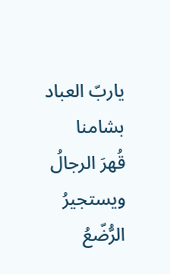ياربّ العباد بشامنا
قُهرَ الرجالُ ويستجيرُ الرُّضّعُ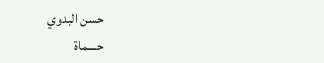حسن البدوي
حــــماة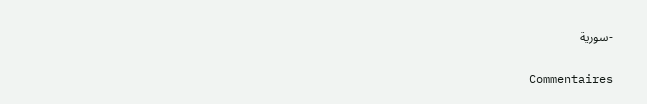-سورية

Commentaires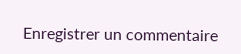Enregistrer un commentaire